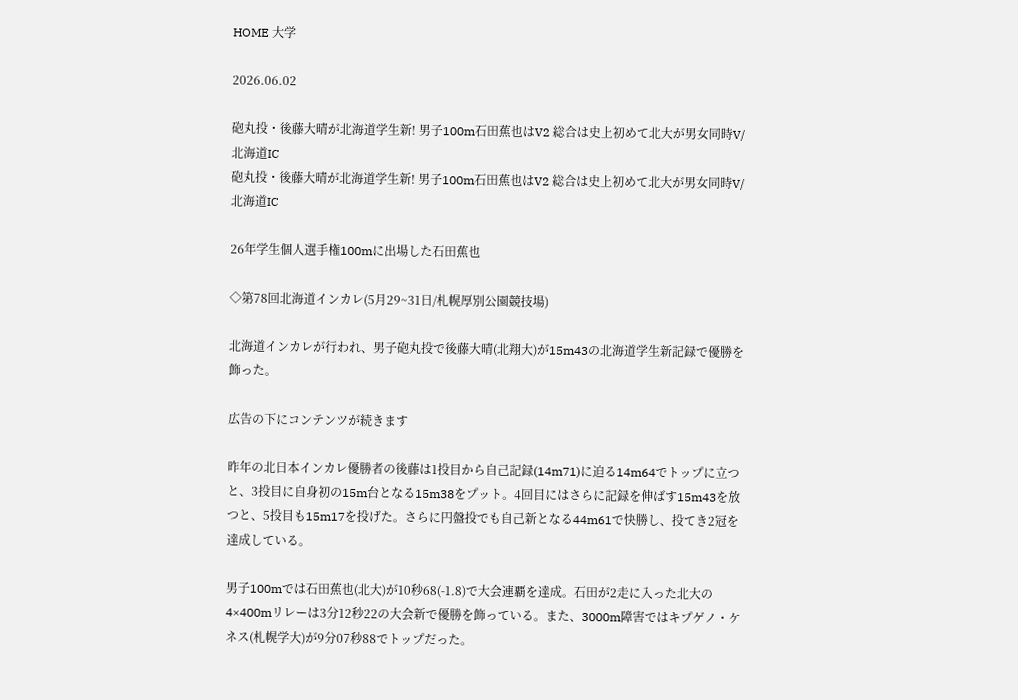HOME 大学

2026.06.02

砲丸投・後藤大晴が北海道学生新! 男子100m石田蕉也はV2 総合は史上初めて北大が男女同時V/北海道IC
砲丸投・後藤大晴が北海道学生新! 男子100m石田蕉也はV2 総合は史上初めて北大が男女同時V/北海道IC

26年学生個人選手権100mに出場した石田蕉也

◇第78回北海道インカレ(5月29~31日/札幌厚別公園競技場)

北海道インカレが行われ、男子砲丸投で後藤大晴(北翔大)が15m43の北海道学生新記録で優勝を飾った。

広告の下にコンテンツが続きます

昨年の北日本インカレ優勝者の後藤は1投目から自己記録(14m71)に迫る14m64でトップに立つと、3投目に自身初の15m台となる15m38をプット。4回目にはさらに記録を伸ばす15m43を放つと、5投目も15m17を投げた。さらに円盤投でも自己新となる44m61で快勝し、投てき2冠を達成している。

男子100mでは石田蕉也(北大)が10秒68(-1.8)で大会連覇を達成。石田が2走に入った北大の4×400mリレーは3分12秒22の大会新で優勝を飾っている。また、3000m障害ではキプゲノ・ケネス(札幌学大)が9分07秒88でトップだった。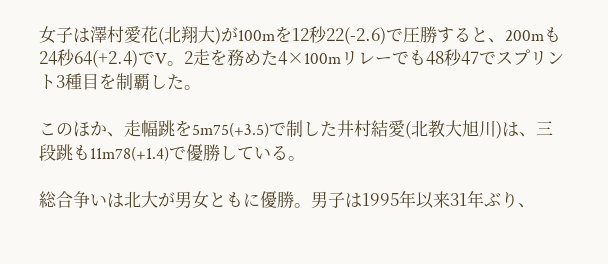女子は澤村愛花(北翔大)が100mを12秒22(-2.6)で圧勝すると、200mも24秒64(+2.4)でV。2走を務めた4×100mリレーでも48秒47でスプリント3種目を制覇した。

このほか、走幅跳を5m75(+3.5)で制した井村結愛(北教大旭川)は、三段跳も11m78(+1.4)で優勝している。

総合争いは北大が男女ともに優勝。男子は1995年以来31年ぶり、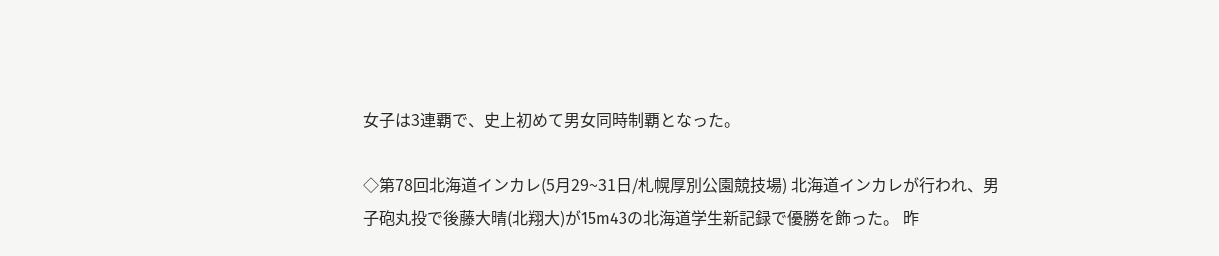女子は3連覇で、史上初めて男女同時制覇となった。

◇第78回北海道インカレ(5月29~31日/札幌厚別公園競技場) 北海道インカレが行われ、男子砲丸投で後藤大晴(北翔大)が15m43の北海道学生新記録で優勝を飾った。 昨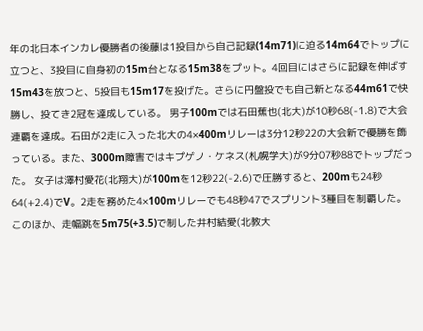年の北日本インカレ優勝者の後藤は1投目から自己記録(14m71)に迫る14m64でトップに立つと、3投目に自身初の15m台となる15m38をプット。4回目にはさらに記録を伸ばす15m43を放つと、5投目も15m17を投げた。さらに円盤投でも自己新となる44m61で快勝し、投てき2冠を達成している。 男子100mでは石田蕉也(北大)が10秒68(-1.8)で大会連覇を達成。石田が2走に入った北大の4×400mリレーは3分12秒22の大会新で優勝を飾っている。また、3000m障害ではキプゲノ・ケネス(札幌学大)が9分07秒88でトップだった。 女子は澤村愛花(北翔大)が100mを12秒22(-2.6)で圧勝すると、200mも24秒64(+2.4)でV。2走を務めた4×100mリレーでも48秒47でスプリント3種目を制覇した。 このほか、走幅跳を5m75(+3.5)で制した井村結愛(北教大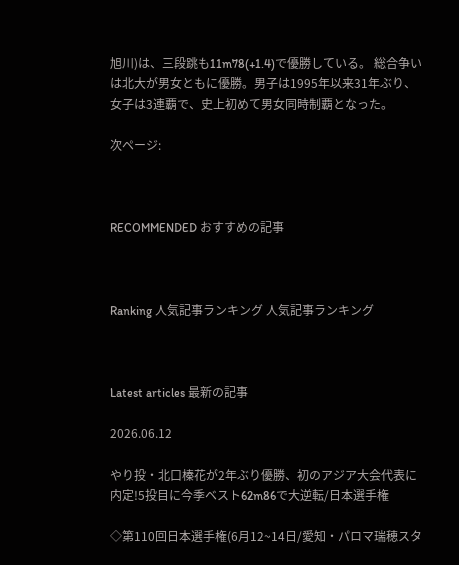旭川)は、三段跳も11m78(+1.4)で優勝している。 総合争いは北大が男女ともに優勝。男子は1995年以来31年ぶり、女子は3連覇で、史上初めて男女同時制覇となった。

次ページ:



RECOMMENDED おすすめの記事



Ranking 人気記事ランキング 人気記事ランキング



Latest articles 最新の記事

2026.06.12

やり投・北口榛花が2年ぶり優勝、初のアジア大会代表に内定!5投目に今季ベスト62m86で大逆転/日本選手権

◇第110回日本選手権(6月12~14日/愛知・パロマ瑞穂スタ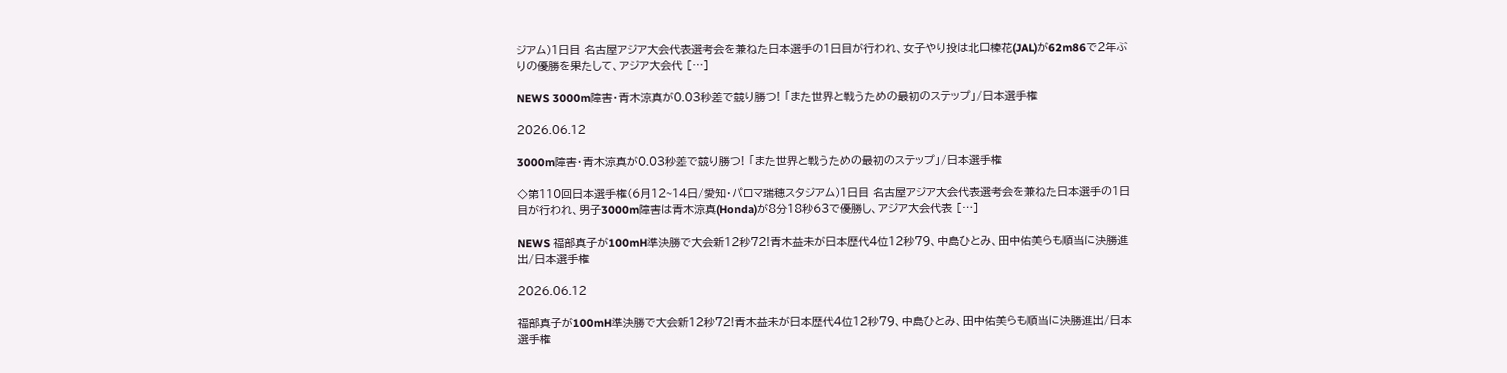ジアム)1日目 名古屋アジア大会代表選考会を兼ねた日本選手の1日目が行われ、女子やり投は北口榛花(JAL)が62m86で2年ぶりの優勝を果たして、アジア大会代 […]

NEWS 3000m障害・青木涼真が0.03秒差で競り勝つ! 「また世界と戦うための最初のステップ」/日本選手権

2026.06.12

3000m障害・青木涼真が0.03秒差で競り勝つ! 「また世界と戦うための最初のステップ」/日本選手権

◇第110回日本選手権(6月12~14日/愛知・パロマ瑞穂スタジアム)1日目 名古屋アジア大会代表選考会を兼ねた日本選手の1日目が行われ、男子3000m障害は青木涼真(Honda)が8分18秒63で優勝し、アジア大会代表 […]

NEWS 福部真子が100mH準決勝で大会新12秒72!青木益未が日本歴代4位12秒79、中島ひとみ、田中佑美らも順当に決勝進出/日本選手権

2026.06.12

福部真子が100mH準決勝で大会新12秒72!青木益未が日本歴代4位12秒79、中島ひとみ、田中佑美らも順当に決勝進出/日本選手権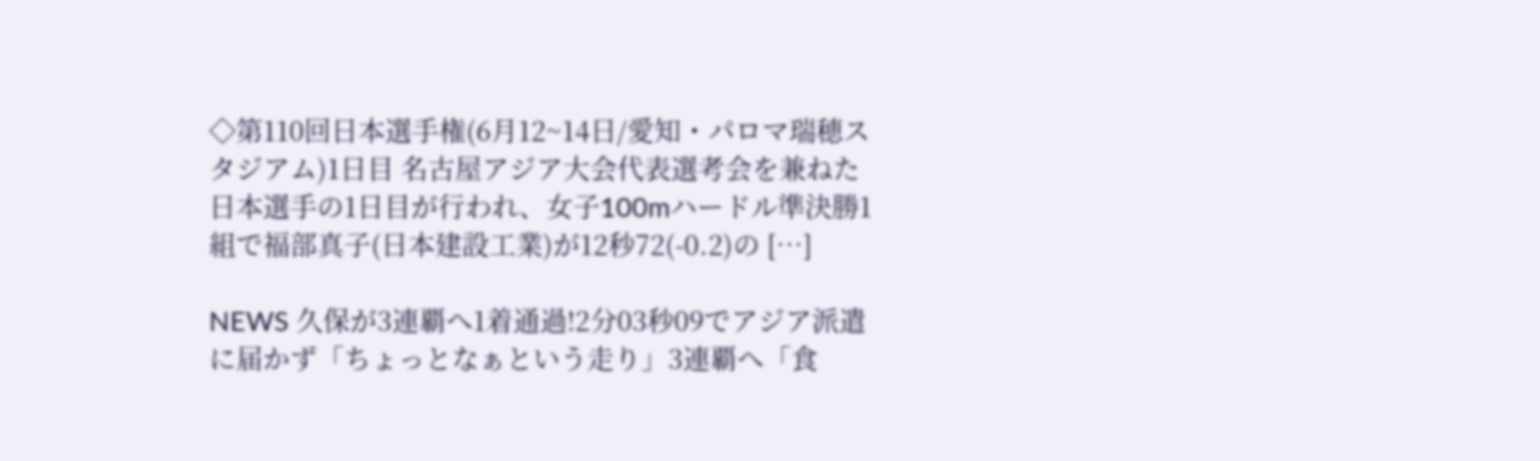◇第110回日本選手権(6月12~14日/愛知・パロマ瑞穂スタジアム)1日目 名古屋アジア大会代表選考会を兼ねた日本選手の1日目が行われ、女子100mハードル準決勝1組で福部真子(日本建設工業)が12秒72(-0.2)の […]

NEWS 久保が3連覇へ1着通過!2分03秒09でアジア派遣に届かず「ちょっとなぁという走り」3連覇へ「食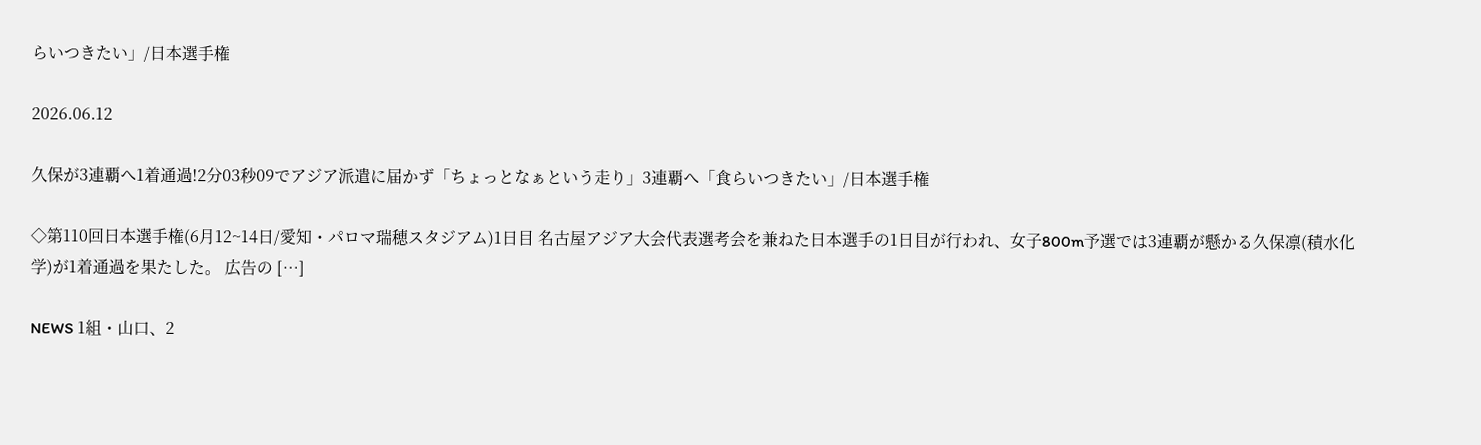らいつきたい」/日本選手権

2026.06.12

久保が3連覇へ1着通過!2分03秒09でアジア派遣に届かず「ちょっとなぁという走り」3連覇へ「食らいつきたい」/日本選手権

◇第110回日本選手権(6月12~14日/愛知・パロマ瑞穂スタジアム)1日目 名古屋アジア大会代表選考会を兼ねた日本選手の1日目が行われ、女子800m予選では3連覇が懸かる久保凛(積水化学)が1着通過を果たした。 広告の […]

NEWS 1組・山口、2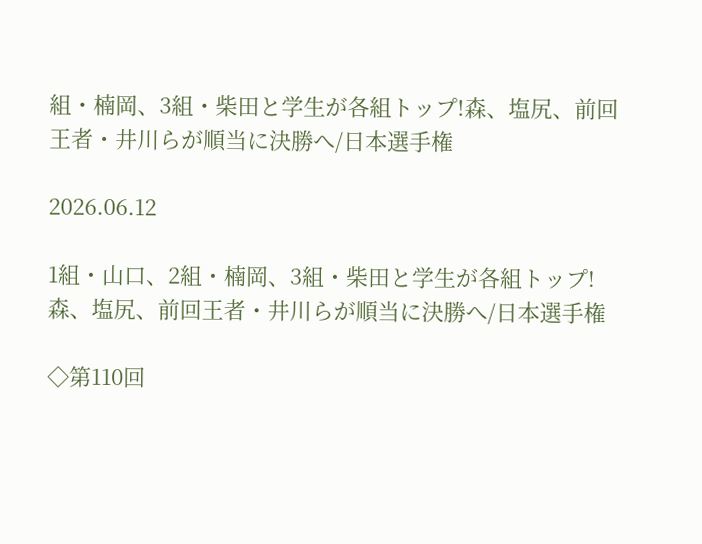組・楠岡、3組・柴田と学生が各組トップ!森、塩尻、前回王者・井川らが順当に決勝へ/日本選手権

2026.06.12

1組・山口、2組・楠岡、3組・柴田と学生が各組トップ!森、塩尻、前回王者・井川らが順当に決勝へ/日本選手権

◇第110回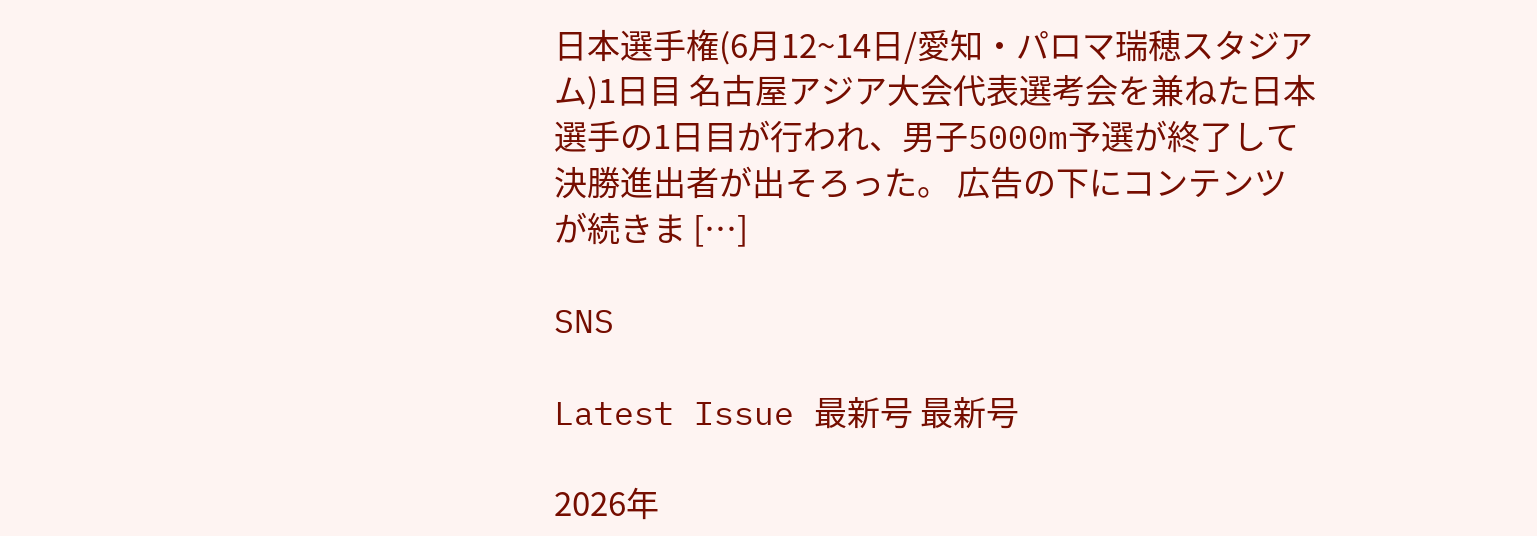日本選手権(6月12~14日/愛知・パロマ瑞穂スタジアム)1日目 名古屋アジア大会代表選考会を兼ねた日本選手の1日目が行われ、男子5000m予選が終了して決勝進出者が出そろった。 広告の下にコンテンツが続きま […]

SNS

Latest Issue 最新号 最新号

2026年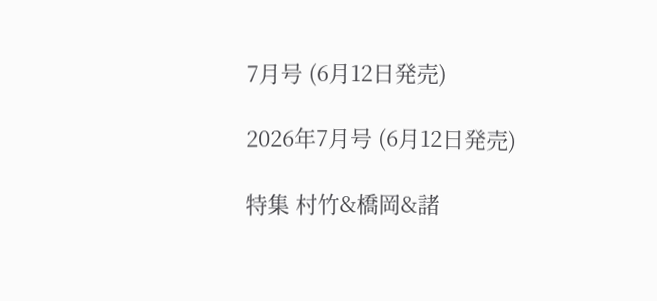7月号 (6月12日発売)

2026年7月号 (6月12日発売)

特集 村竹&橋岡&諸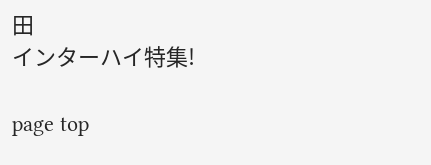田
インターハイ特集!

page top